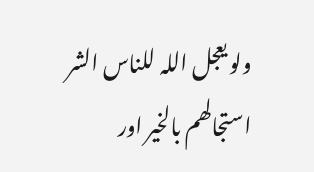ولو یعجل اللہ للناس الشر استجالھم بالخیر اور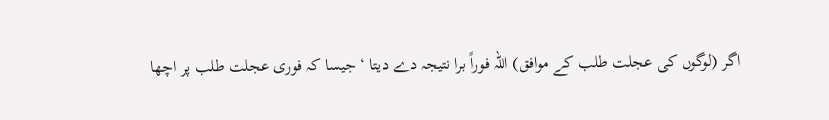اگر (لوگوں کی عجلت طلب کے موافق) اللہ فوراً برا نتیجہ دے دیتا ‘ جیسا کہ فوری عجلت طلب پر اچھا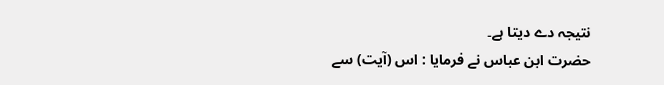نتیجہ دے دیتا ہے۔
حضرت ابن عباس نے فرمایا : اس (آیت) سے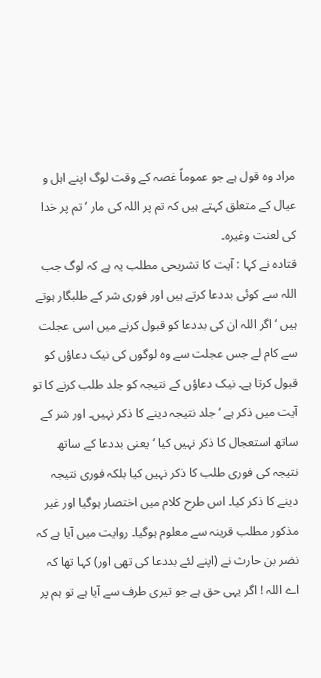مراد وہ قول ہے جو عموماً غصہ کے وقت لوگ اپنے اہل و عیال کے متعلق کہتے ہیں کہ تم پر اللہ کی مار ‘ تم پر خدا کی لعنت وغیرہ۔
قتادہ نے کہا : آیت کا تشریحی مطلب یہ ہے کہ لوگ جب اللہ سے کوئی بددعا کرتے ہیں اور فوری شر کے طلبگار ہوتے ہیں ‘ اگر اللہ ان کی بددعا کو قبول کرنے میں اسی عجلت سے کام لے جس عجلت سے وہ لوگوں کی نیک دعاؤں کو قبول کرتا ہے۔ نیک دعاؤں کے نتیجہ کو جلد طلب کرنے کا تو آیت میں ذکر ہے ‘ جلد نتیجہ دینے کا ذکر نہیں۔ اور شر کے ساتھ استعجال کا ذکر نہیں کیا ‘ یعنی بددعا کے ساتھ نتیجہ کی فوری طلب کا ذکر نہیں کیا بلکہ فوری نتیجہ دینے کا ذکر کیا۔ اس طرح کلام میں اختصار ہوگیا اور غیر مذکور مطلب قرینہ سے معلوم ہوگیا۔ روایت میں آیا ہے کہ نضر بن حارث نے (اپنے لئے بددعا کی تھی اور) کہا تھا کہ اے اللہ ! اگر یہی حق ہے جو تیری طرف سے آیا ہے تو ہم پر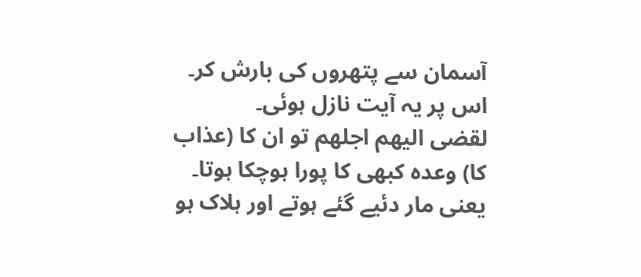آسمان سے پتھروں کی بارش کر۔ اس پر یہ آیت نازل ہوئی۔
لقضی الیھم اجلھم تو ان کا (عذاب کا) وعدہ کبھی کا پورا ہوچکا ہوتا۔ یعنی مار دئیے گئے ہوتے اور ہلاک ہو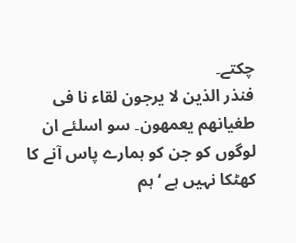چکتے۔
فنذر الذین لا یرجون لقاء نا فی طغیانھم یعمھون۔ سو اسلئے ان لوگوں کو جن کو ہمارے پاس آنے کا کھٹکا نہیں ہے ‘ ہم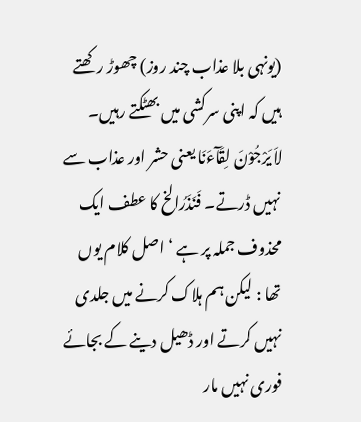(یونہی بلا عذاب چند روز) چھوڑ رکھتے ہیں کہ اپنی سرکشی میں بھٹکتے رہیں۔
لاَ یَرْجُوْنَ لِقَآءَنَا یعنی حشر اور عذاب سے نہیں ڈرتے۔ فَنَذَرُالخ کا عطف ایک محذوف جملہ پر ہے ‘ اصل کلام یوں تھا : لیکن ہم ہلاک کرنے میں جلدی نہیں کرتے اور ڈھیل دینے کے بجائے فوری نہیں مار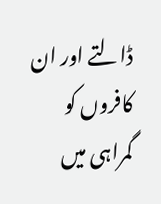ڈالتے اور ان کافروں کو گمراہی میں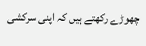چھوڑے رکھتے ہیں کہ اپنی سرکشی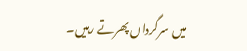میں سرگرداں پھرتے رہیں۔